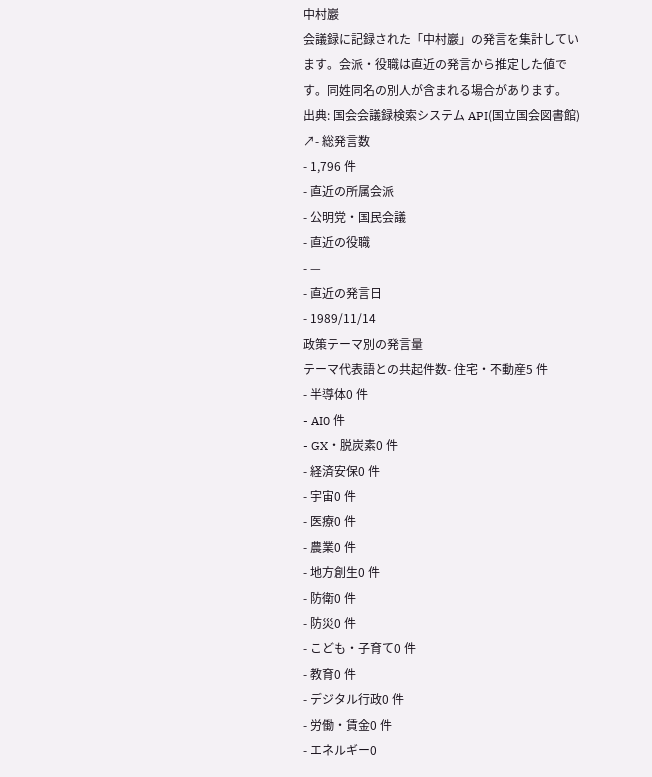中村巖
会議録に記録された「中村巖」の発言を集計しています。会派・役職は直近の発言から推定した値です。同姓同名の別人が含まれる場合があります。
出典: 国会会議録検索システム API(国立国会図書館) ↗- 総発言数
- 1,796 件
- 直近の所属会派
- 公明党・国民会議
- 直近の役職
- —
- 直近の発言日
- 1989/11/14
政策テーマ別の発言量
テーマ代表語との共起件数- 住宅・不動産5 件
- 半導体0 件
- AI0 件
- GX・脱炭素0 件
- 経済安保0 件
- 宇宙0 件
- 医療0 件
- 農業0 件
- 地方創生0 件
- 防衛0 件
- 防災0 件
- こども・子育て0 件
- 教育0 件
- デジタル行政0 件
- 労働・賃金0 件
- エネルギー0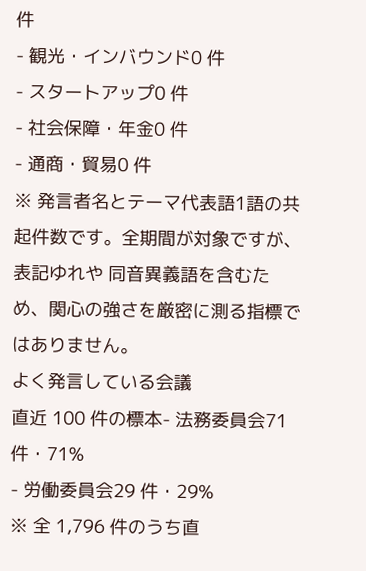件
- 観光・インバウンド0 件
- スタートアップ0 件
- 社会保障・年金0 件
- 通商・貿易0 件
※ 発言者名とテーマ代表語1語の共起件数です。全期間が対象ですが、表記ゆれや 同音異義語を含むため、関心の強さを厳密に測る指標ではありません。
よく発言している会議
直近 100 件の標本- 法務委員会71 件・71%
- 労働委員会29 件・29%
※ 全 1,796 件のうち直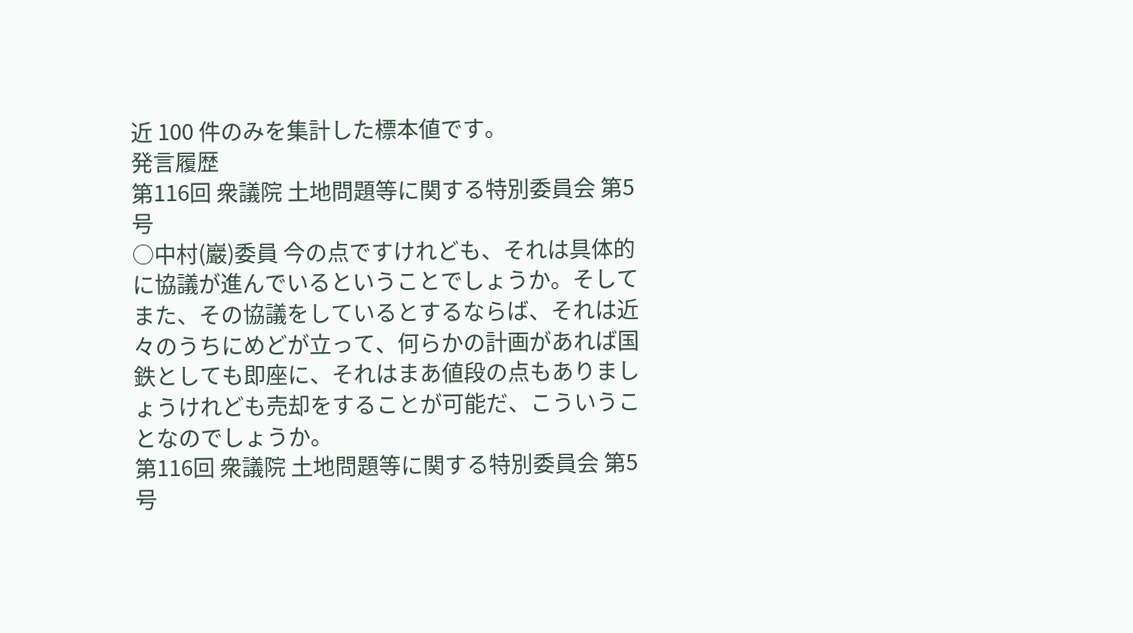近 100 件のみを集計した標本値です。
発言履歴
第116回 衆議院 土地問題等に関する特別委員会 第5号
○中村(巖)委員 今の点ですけれども、それは具体的に協議が進んでいるということでしょうか。そしてまた、その協議をしているとするならば、それは近々のうちにめどが立って、何らかの計画があれば国鉄としても即座に、それはまあ値段の点もありましょうけれども売却をすることが可能だ、こういうことなのでしょうか。
第116回 衆議院 土地問題等に関する特別委員会 第5号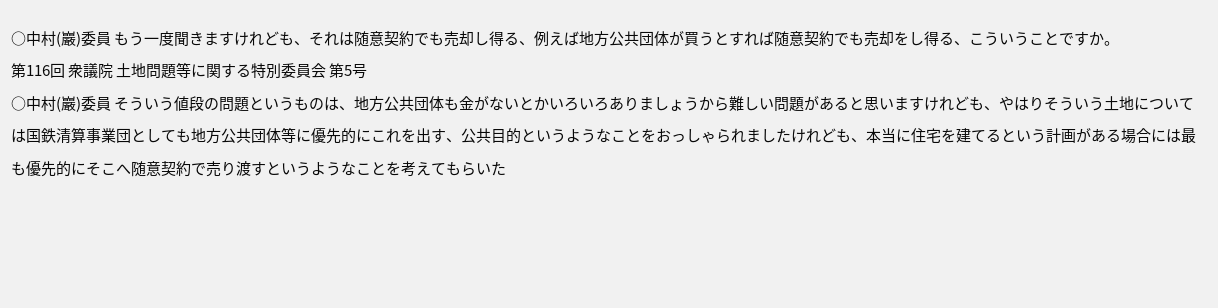○中村(巖)委員 もう一度聞きますけれども、それは随意契約でも売却し得る、例えば地方公共団体が買うとすれば随意契約でも売却をし得る、こういうことですか。
第116回 衆議院 土地問題等に関する特別委員会 第5号
○中村(巖)委員 そういう値段の問題というものは、地方公共団体も金がないとかいろいろありましょうから難しい問題があると思いますけれども、やはりそういう土地については国鉄清算事業団としても地方公共団体等に優先的にこれを出す、公共目的というようなことをおっしゃられましたけれども、本当に住宅を建てるという計画がある場合には最も優先的にそこへ随意契約で売り渡すというようなことを考えてもらいた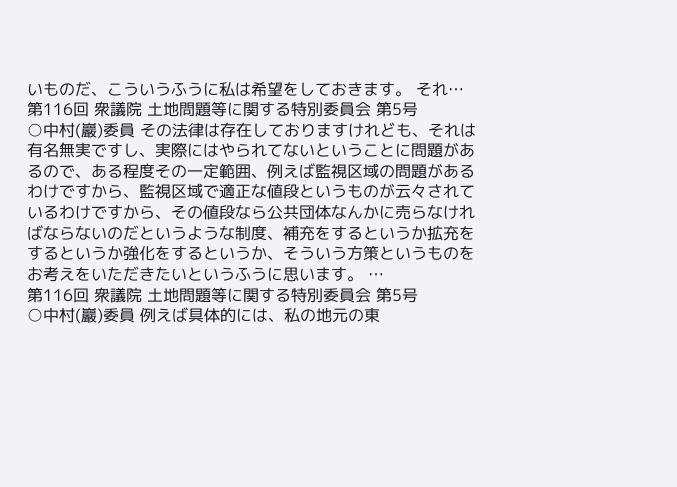いものだ、こういうふうに私は希望をしておきます。 それ…
第116回 衆議院 土地問題等に関する特別委員会 第5号
○中村(巖)委員 その法律は存在しておりますけれども、それは有名無実ですし、実際にはやられてないということに問題があるので、ある程度その一定範囲、例えば監視区域の問題があるわけですから、監視区域で適正な値段というものが云々されているわけですから、その値段なら公共団体なんかに売らなければならないのだというような制度、補充をするというか拡充をするというか強化をするというか、そういう方策というものをお考えをいただきたいというふうに思います。 …
第116回 衆議院 土地問題等に関する特別委員会 第5号
○中村(巖)委員 例えば具体的には、私の地元の東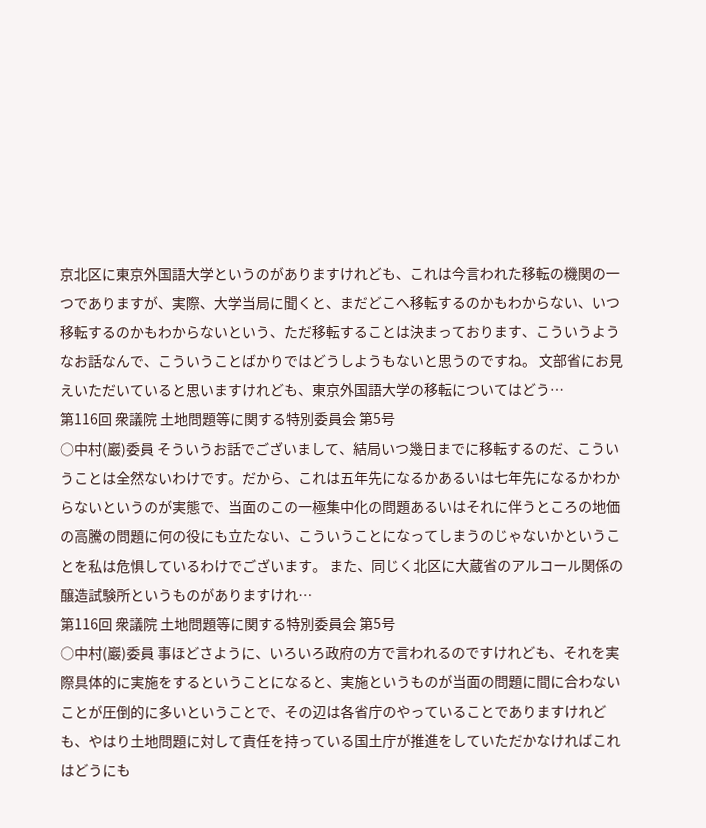京北区に東京外国語大学というのがありますけれども、これは今言われた移転の機関の一つでありますが、実際、大学当局に聞くと、まだどこへ移転するのかもわからない、いつ移転するのかもわからないという、ただ移転することは決まっております、こういうようなお話なんで、こういうことばかりではどうしようもないと思うのですね。 文部省にお見えいただいていると思いますけれども、東京外国語大学の移転についてはどう…
第116回 衆議院 土地問題等に関する特別委員会 第5号
○中村(巖)委員 そういうお話でございまして、結局いつ幾日までに移転するのだ、こういうことは全然ないわけです。だから、これは五年先になるかあるいは七年先になるかわからないというのが実態で、当面のこの一極集中化の問題あるいはそれに伴うところの地価の高騰の問題に何の役にも立たない、こういうことになってしまうのじゃないかということを私は危惧しているわけでございます。 また、同じく北区に大蔵省のアルコール関係の醸造試験所というものがありますけれ…
第116回 衆議院 土地問題等に関する特別委員会 第5号
○中村(巖)委員 事ほどさように、いろいろ政府の方で言われるのですけれども、それを実際具体的に実施をするということになると、実施というものが当面の問題に間に合わないことが圧倒的に多いということで、その辺は各省庁のやっていることでありますけれども、やはり土地問題に対して責任を持っている国土庁が推進をしていただかなければこれはどうにも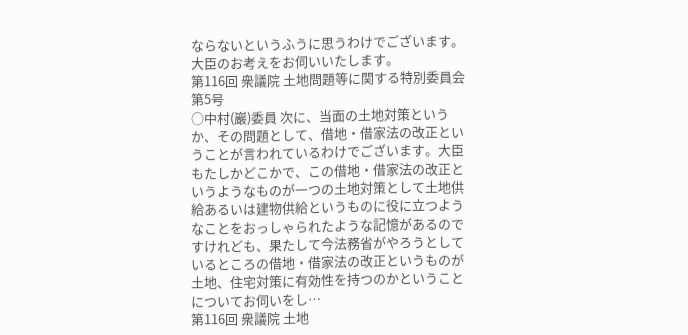ならないというふうに思うわけでございます。大臣のお考えをお伺いいたします。
第116回 衆議院 土地問題等に関する特別委員会 第5号
○中村(巖)委員 次に、当面の土地対策というか、その問題として、借地・借家法の改正ということが言われているわけでございます。大臣もたしかどこかで、この借地・借家法の改正というようなものが一つの土地対策として土地供給あるいは建物供給というものに役に立つようなことをおっしゃられたような記憶があるのですけれども、果たして今法務省がやろうとしているところの借地・借家法の改正というものが土地、住宅対策に有効性を持つのかということについてお伺いをし…
第116回 衆議院 土地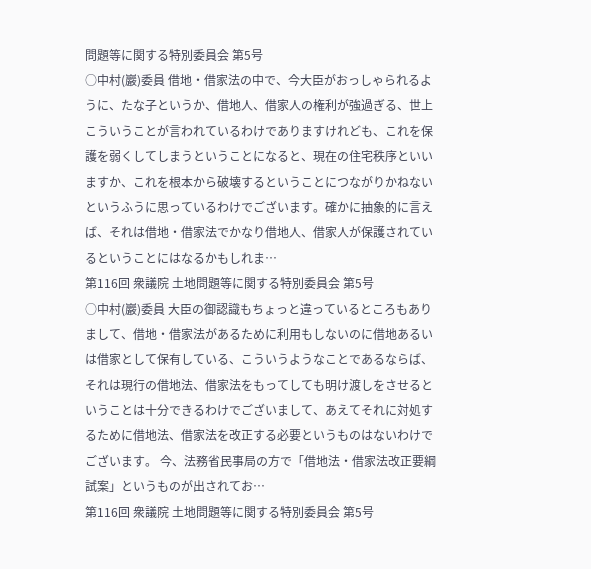問題等に関する特別委員会 第5号
○中村(巖)委員 借地・借家法の中で、今大臣がおっしゃられるように、たな子というか、借地人、借家人の権利が強過ぎる、世上こういうことが言われているわけでありますけれども、これを保護を弱くしてしまうということになると、現在の住宅秩序といいますか、これを根本から破壊するということにつながりかねないというふうに思っているわけでございます。確かに抽象的に言えば、それは借地・借家法でかなり借地人、借家人が保護されているということにはなるかもしれま…
第116回 衆議院 土地問題等に関する特別委員会 第5号
○中村(巖)委員 大臣の御認識もちょっと違っているところもありまして、借地・借家法があるために利用もしないのに借地あるいは借家として保有している、こういうようなことであるならば、それは現行の借地法、借家法をもってしても明け渡しをさせるということは十分できるわけでございまして、あえてそれに対処するために借地法、借家法を改正する必要というものはないわけでございます。 今、法務省民事局の方で「借地法・借家法改正要綱試案」というものが出されてお…
第116回 衆議院 土地問題等に関する特別委員会 第5号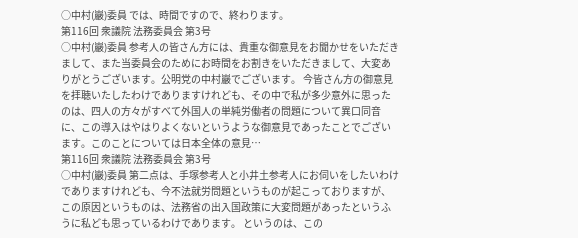○中村(巖)委員 では、時間ですので、終わります。
第116回 衆議院 法務委員会 第3号
○中村(巖)委員 参考人の皆さん方には、貴重な御意見をお聞かせをいただきまして、また当委員会のためにお時間をお割きをいただきまして、大変ありがとうございます。公明党の中村巖でございます。 今皆さん方の御意見を拝聴いたしたわけでありますけれども、その中で私が多少意外に思ったのは、四人の方々がすべて外国人の単純労働者の問題について異口同音に、この導入はやはりよくないというような御意見であったことでございます。このことについては日本全体の意見…
第116回 衆議院 法務委員会 第3号
○中村(巖)委員 第二点は、手塚参考人と小井土参考人にお伺いをしたいわけでありますけれども、今不法就労問題というものが起こっておりますが、この原因というものは、法務省の出入国政策に大変問題があったというふうに私ども思っているわけであります。 というのは、この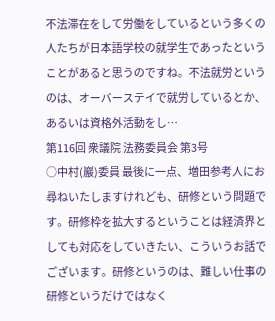不法滞在をして労働をしているという多くの人たちが日本語学校の就学生であったということがあると思うのですね。不法就労というのは、オーバーステイで就労しているとか、あるいは資格外活動をし…
第116回 衆議院 法務委員会 第3号
○中村(巖)委員 最後に一点、増田参考人にお尋ねいたしますけれども、研修という問題です。研修枠を拡大するということは経済界としても対応をしていきたい、こういうお話でございます。研修というのは、難しい仕事の研修というだけではなく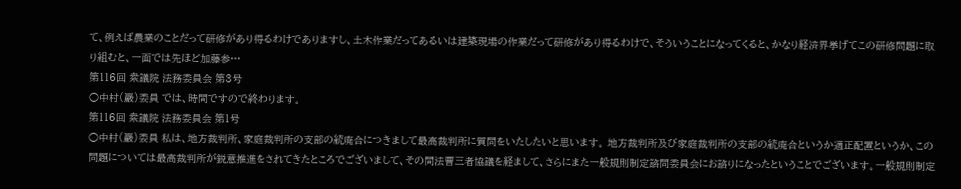て、例えば農業のことだって研修があり得るわけでありますし、土木作業だってあるいは建築現場の作業だって研修があり得るわけで、そういうことになってくると、かなり経済界挙げてこの研修問題に取り組むと、一面では先ほど加藤参…
第116回 衆議院 法務委員会 第3号
○中村(巖)委員 では、時間ですので終わります。
第116回 衆議院 法務委員会 第1号
○中村(巖)委員 私は、地方裁判所、家庭裁判所の支部の統廃合につきまして最高裁判所に質問をいたしたいと思います。 地方裁判所及び家庭裁判所の支部の統廃合というか適正配置というか、この問題については最高裁判所が鋭意推進をされてきたところでございまして、その間法曹三者協議を経まして、さらにまた一般規則制定諮問委員会にお諮りになったということでございます。一般規則制定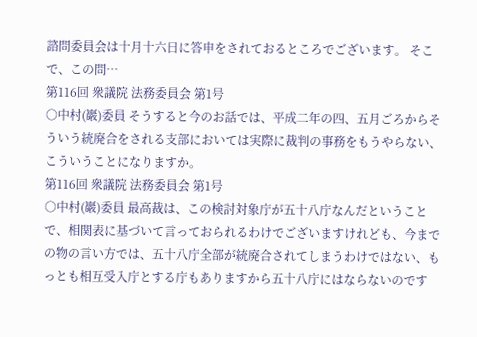諮問委員会は十月十六日に答申をされておるところでございます。 そこで、この問…
第116回 衆議院 法務委員会 第1号
○中村(巖)委員 そうすると今のお話では、平成二年の四、五月ごろからそういう統廃合をされる支部においては実際に裁判の事務をもうやらない、こういうことになりますか。
第116回 衆議院 法務委員会 第1号
○中村(巖)委員 最高裁は、この検討対象庁が五十八庁なんだということで、相関表に基づいて言っておられるわけでございますけれども、今までの物の言い方では、五十八庁全部が統廃合されてしまうわけではない、もっとも相互受入庁とする庁もありますから五十八庁にはならないのです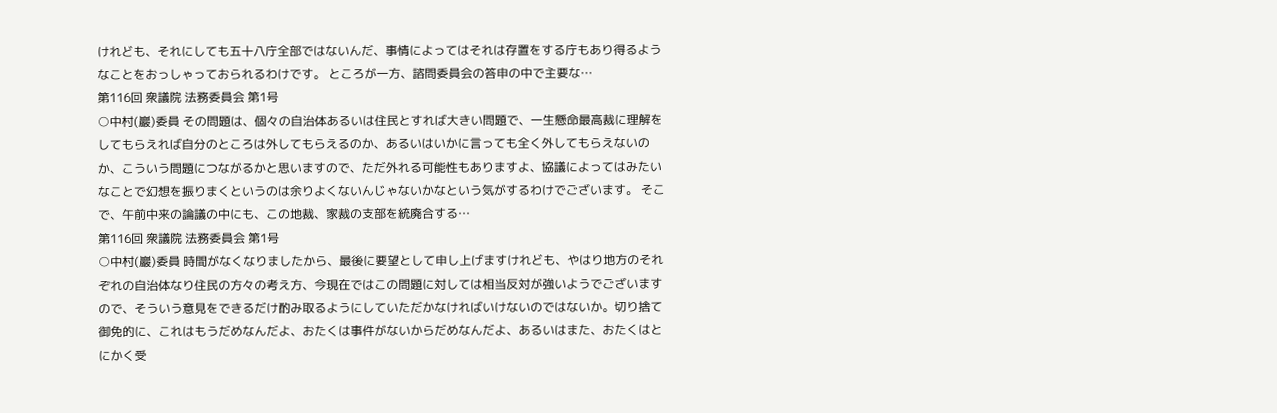けれども、それにしても五十八庁全部ではないんだ、事情によってはそれは存置をする庁もあり得るようなことをおっしゃっておられるわけです。 ところが一方、諮問委員会の答申の中で主要な…
第116回 衆議院 法務委員会 第1号
○中村(巖)委員 その問題は、個々の自治体あるいは住民とすれば大きい問題で、一生懸命最高裁に理解をしてもらえれば自分のところは外してもらえるのか、あるいはいかに言っても全く外してもらえないのか、こういう問題につながるかと思いますので、ただ外れる可能性もありますよ、協議によってはみたいなことで幻想を振りまくというのは余りよくないんじゃないかなという気がするわけでございます。 そこで、午前中来の論議の中にも、この地裁、家裁の支部を統廃合する…
第116回 衆議院 法務委員会 第1号
○中村(巖)委員 時間がなくなりましたから、最後に要望として申し上げますけれども、やはり地方のそれぞれの自治体なり住民の方々の考え方、今現在ではこの問題に対しては相当反対が強いようでございますので、そういう意見をできるだけ酌み取るようにしていただかなければいけないのではないか。切り捨て御免的に、これはもうだめなんだよ、おたくは事件がないからだめなんだよ、あるいはまた、おたくはとにかく受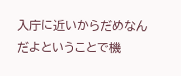入庁に近いからだめなんだよということで機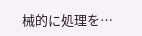械的に処理を…